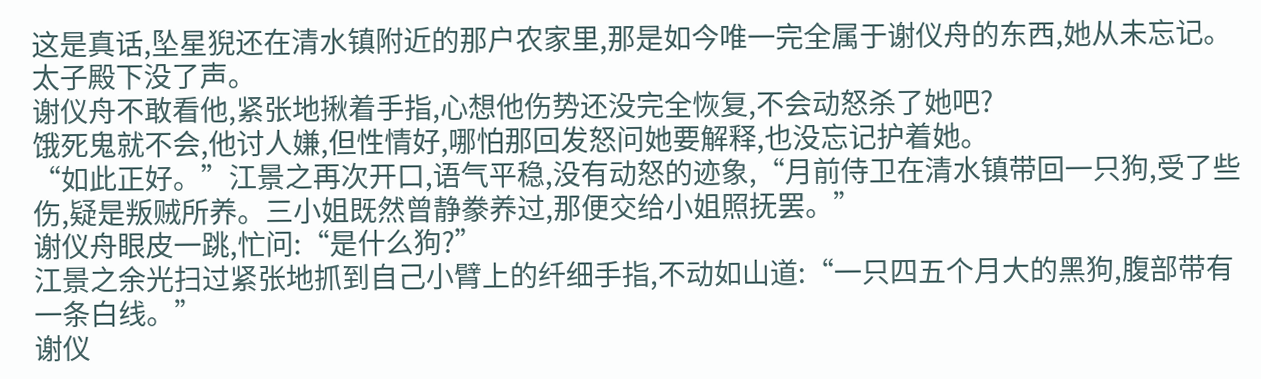这是真话,坠星猊还在清水镇附近的那户农家里,那是如今唯一完全属于谢仪舟的东西,她从未忘记。
太子殿下没了声。
谢仪舟不敢看他,紧张地揪着手指,心想他伤势还没完全恢复,不会动怒杀了她吧?
饿死鬼就不会,他讨人嫌,但性情好,哪怕那回发怒问她要解释,也没忘记护着她。
“如此正好。”江景之再次开口,语气平稳,没有动怒的迹象,“月前侍卫在清水镇带回一只狗,受了些伤,疑是叛贼所养。三小姐既然曾静豢养过,那便交给小姐照抚罢。”
谢仪舟眼皮一跳,忙问:“是什么狗?”
江景之余光扫过紧张地抓到自己小臂上的纤细手指,不动如山道:“一只四五个月大的黑狗,腹部带有一条白线。”
谢仪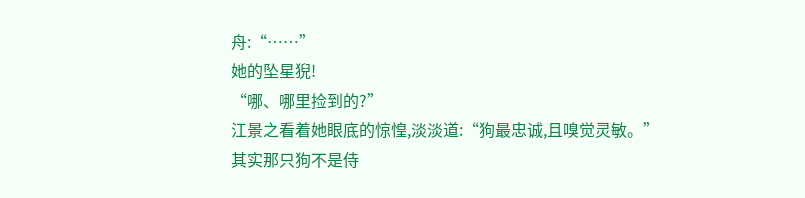舟:“……”
她的坠星猊!
“哪、哪里捡到的?”
江景之看着她眼底的惊惶,淡淡道:“狗最忠诚,且嗅觉灵敏。”
其实那只狗不是侍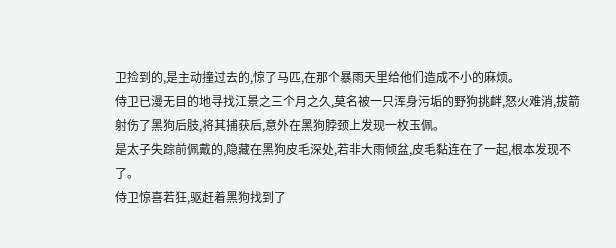卫捡到的,是主动撞过去的,惊了马匹,在那个暴雨天里给他们造成不小的麻烦。
侍卫已漫无目的地寻找江景之三个月之久,莫名被一只浑身污垢的野狗挑衅,怒火难消,拔箭射伤了黑狗后肢,将其捕获后,意外在黑狗脖颈上发现一枚玉佩。
是太子失踪前佩戴的,隐藏在黑狗皮毛深处,若非大雨倾盆,皮毛黏连在了一起,根本发现不了。
侍卫惊喜若狂,驱赶着黑狗找到了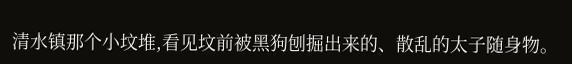清水镇那个小坟堆,看见坟前被黑狗刨掘出来的、散乱的太子随身物。